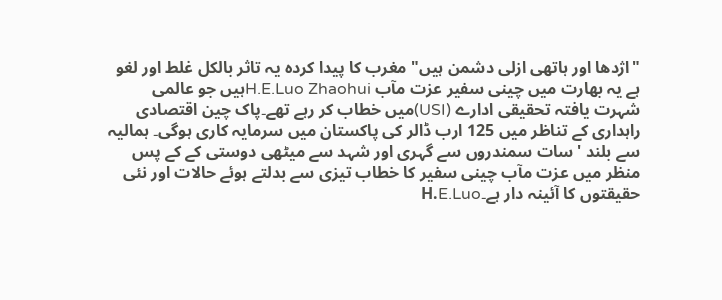"اژدھا اور ہاتھی ازلی دشمن ہیں" مغرب کا پیدا کردہ یہ تاثر بالکل غلط اور لغو ہے یہ بھارت میں چینی سفیر عزت مآب H.E.Luo Zhaohuiہیں جو عالمی شہرت یافتہ تحقیقی ادارے (USI)میں خطاب کر رہے تھے۔پاک چین اقتصادی راہداری کے تناظر میں 125 ارب ڈالر کی پاکستان میں سرمایہ کاری ہوگی۔ ہمالیہ سے بلند ' سات سمندروں سے گہری اور شہد سے میٹھی دوستی کے کے پس منظر میں عزت مآب چینی سفیر کا خطاب تیزی سے بدلتے ہوئے حالات اور نئی حقیقتوں کا آئینہ دار ہے۔H.E.Luo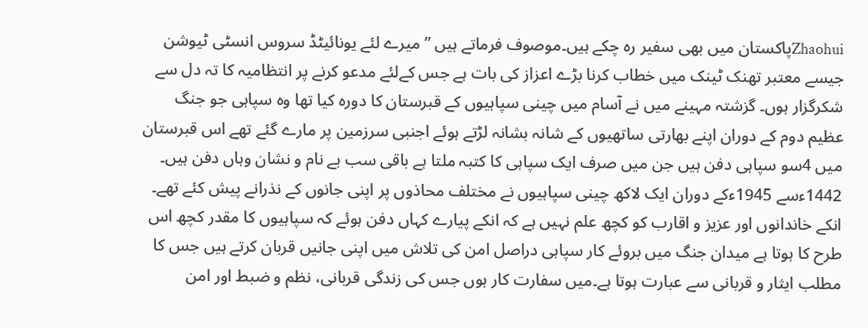Zhaohuiپاکستان میں بھی سفیر رہ چکے ہیں۔موصوف فرماتے ہیں ”میرے لئے یونائیٹڈ سروس انسٹی ٹیوشن جیسے معتبر تھنک ٹینک میں خطاب کرنا بڑے اعزاز کی بات ہے جس کےلئے مدعو کرنے پر انتظامیہ کا تہ دل سے شکرگزار ہوں۔ گزشتہ مہینے میں نے آسام میں چینی سپاہیوں کے قبرستان کا دورہ کیا تھا وہ سپاہی جو جنگ عظیم دوم کے دوران اپنے بھارتی ساتھیوں کے شانہ بشانہ لڑتے ہوئے اجنبی سرزمین پر مارے گئے تھے اس قبرستان میں 4سو سپاہی دفن ہیں جن میں صرف ایک سپاہی کا کتبہ ملتا ہے باقی سب بے نام و نشان وہاں دفن ہیں۔ 1442ءسے 1945ءکے دوران ایک لاکھ چینی سپاہیوں نے مختلف محاذوں پر اپنی جانوں کے نذرانے پیش کئے تھے۔ انکے خاندانوں اور عزیز و اقارب کو کچھ علم نہیں ہے کہ انکے پیارے کہاں دفن ہوئے کہ سپاہیوں کا مقدر کچھ اس طرح کا ہوتا ہے میدان جنگ میں بروئے کار سپاہی دراصل امن کی تلاش میں اپنی جانیں قربان کرتے ہیں جس کا مطلب ایثار و قربانی سے عبارت ہوتا ہے۔میں سفارت کار ہوں جس کی زندگی قربانی، نظم و ضبط اور امن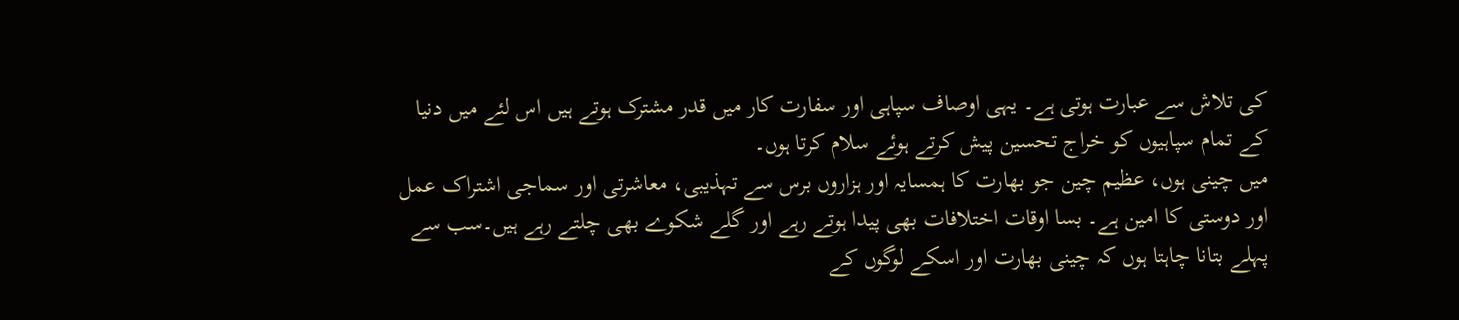کی تلاش سے عبارت ہوتی ہے۔ یہی اوصاف سپاہی اور سفارت کار میں قدر مشترک ہوتے ہیں اس لئے میں دنیا کے تمام سپاہیوں کو خراج تحسین پیش کرتے ہوئے سلام کرتا ہوں۔
میں چینی ہوں، عظیم چین جو بھارت کا ہمسایہ اور ہزاروں برس سے تہذیبی، معاشرتی اور سماجی اشتراک عمل اور دوستی کا امین ہے۔ بسا اوقات اختلافات بھی پیدا ہوتے رہے اور گلے شکوے بھی چلتے رہے ہیں۔سب سے پہلے بتانا چاہتا ہوں کہ چینی بھارت اور اسکے لوگوں کے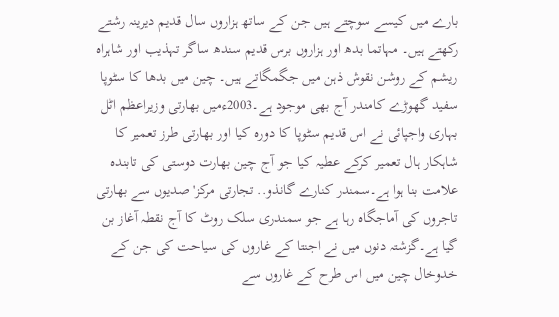بارے میں کیسے سوچتے ہیں جن کے ساتھ ہزاروں سال قدیم دیرینہ رشتے رکھتے ہیں۔ مہاتما بدھ اور ہزاروں برس قدیم سندھ ساگر تہذیب اور شاہراہ ریشم کے روشن نقوش ذہن میں جگمگاتے ہیں۔ چین میں بدھا کا سٹوپا سفید گھوڑے کامندر آج بھی موجود ہے۔2003ءمیں بھارتی وزیراعظم اٹل بہاری واجپائی نے اس قدیم سٹوپا کا دورہ کیا اور بھارتی طرز تعمیر کا شاہکار ہال تعمیر کرکے عطیہ کیا جو آج چین بھارت دوستی کی تابندہ علامت بنا ہوا ہے۔سمندر کنارے گانذو.. تجارتی مرکز'صدیوں سے بھارتی تاجروں کی آماجگاہ رہا ہے جو سمندری سلک روٹ کا آج نقطہ آغاز بن گیا ہے۔گزشتہ دنوں میں نے اجنتا کے غاروں کی سیاحت کی جن کے خدوخال چین میں اس طرح کے غاروں سے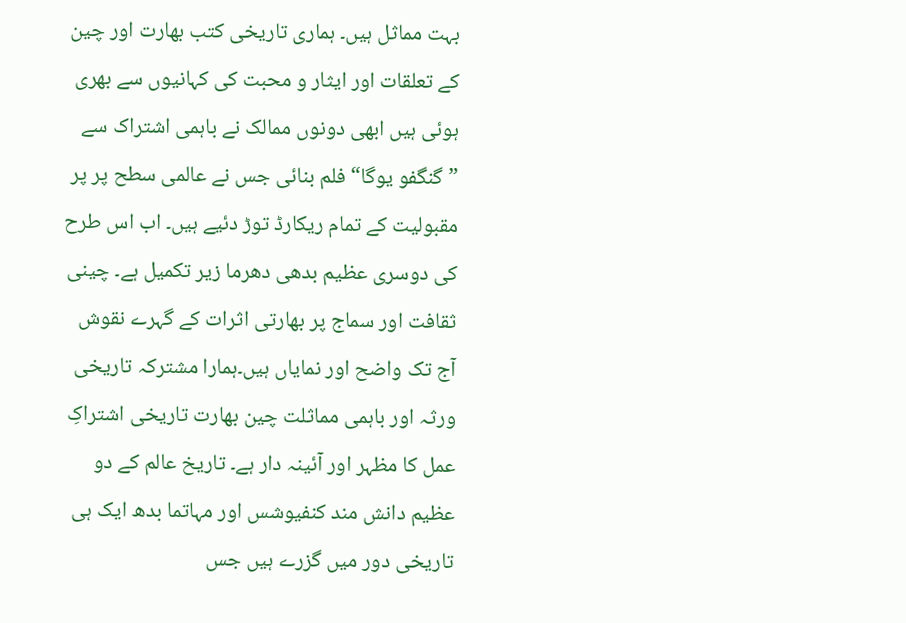بہت مماثل ہیں۔ ہماری تاریخی کتب بھارت اور چین کے تعلقات اور ایثار و محبت کی کہانیوں سے بھری ہوئی ہیں ابھی دونوں ممالک نے باہمی اشتراک سے ”گنگفو یوگا“ فلم بنائی جس نے عالمی سطح پر پر مقبولیت کے تمام ریکارڈ توڑ دئیے ہیں۔ اب اس طرح کی دوسری عظیم بدھی دھرما زیر تکمیل ہے۔ چینی ثقافت اور سماج پر بھارتی اثرات کے گہرے نقوش آج تک واضح اور نمایاں ہیں۔ہمارا مشترکہ تاریخی ورثہ اور باہمی مماثلت چین بھارت تاریخی اشتراکِ عمل کا مظہر اور آئینہ دار ہے۔ تاریخ عالم کے دو عظیم دانش مند کنفیوشس اور مہاتما بدھ ایک ہی تاریخی دور میں گزرے ہیں جس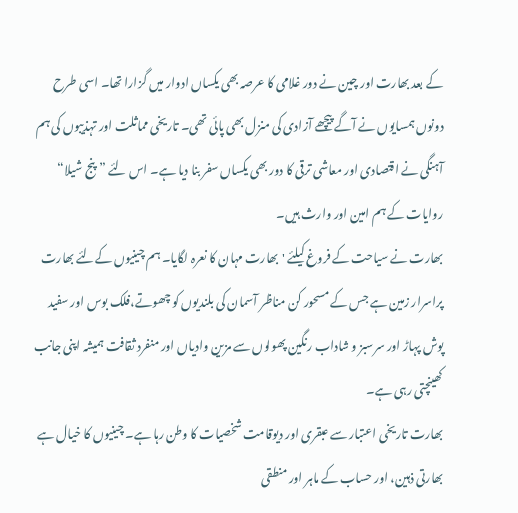کے بعد بھارت اور چین نے دور غلامی کا عرصہ بھی یکساں ادوار میں گزارا تھا۔ اسی طرح دونوں ہمسایوں نے آگے پیچھے آزادی کی منزل بھی پائی تھی۔ تاریخی مماثلت اور تہذیبوں کی ہم آہنگی نے اقتصادی اور معاشی ترقی کا دور بھی یکساں سفر بنا دیا ہے۔ اس لئے ”پنج شیلا“ روایات کے ہم امین اور وارث ہیں۔
بھارت نے سیاحت کے فروغ کیلئے 'بھارت مہان کا نعرہ لگایا۔ ہم چینیوں کےلئے بھارت پراسرار زمین ہے جس کے مسحور کن مناظر آسمان کی بلندیوں کو چھوتے،فلک بوس اور سفید پوش پہاڑ اور سرسبز و شاداب رنگین پھولوں سے مزین وادیاں اور منفرد ثقافت ہمیشہ اپنی جانب کھینچتی رہی ہے۔
بھارت تاریخی اعتبار سے عبقری اور دیوقامت شخصیات کا وطن رہا ہے۔ چینیوں کا خیال ہے بھارتی ذہین، اور حساب کے ماہر اور منطقی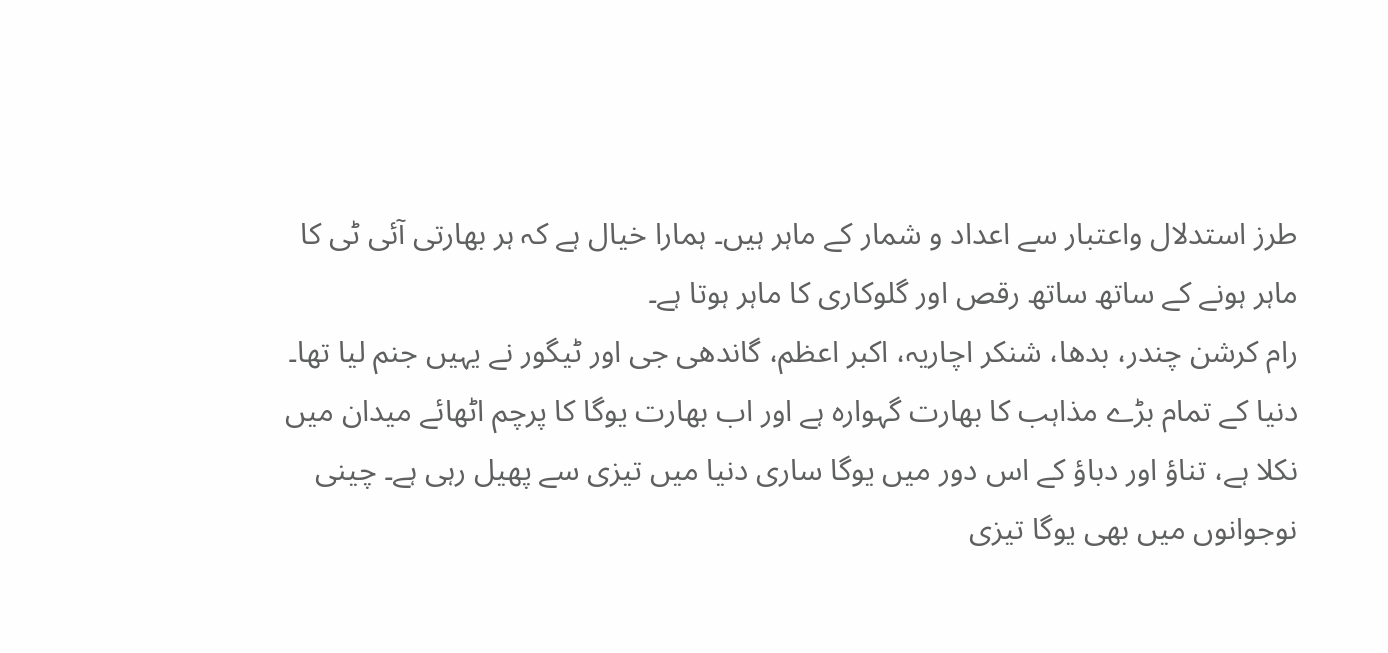طرز استدلال واعتبار سے اعداد و شمار کے ماہر ہیں۔ ہمارا خیال ہے کہ ہر بھارتی آئی ٹی کا ماہر ہونے کے ساتھ ساتھ رقص اور گلوکاری کا ماہر ہوتا ہے۔
رام کرشن چندر، بدھا، شنکر اچاریہ، اکبر اعظم، گاندھی جی اور ٹیگور نے یہیں جنم لیا تھا۔ دنیا کے تمام بڑے مذاہب کا بھارت گہوارہ ہے اور اب بھارت یوگا کا پرچم اٹھائے میدان میں نکلا ہے، تناؤ اور دباؤ کے اس دور میں یوگا ساری دنیا میں تیزی سے پھیل رہی ہے۔ چینی نوجوانوں میں بھی یوگا تیزی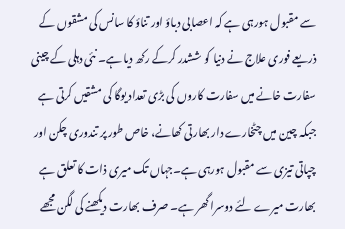سے مقبول ہورہی ہے کہ اعصابی دباؤ اور تناؤ کا سانس کی مشقوں کے ذریعے فوری علاج نے دنیا کو ششدر کرکے رکھ دیا ہے۔ نئی دہلی کے چینی سفارت خانے میں سفارت کاروں کی بڑی تعداد یوگا کی مشقیں کرتی ہے جبکہ چین میں چٹخارے دار بھارتی کھانے، خاص طور پر تندوری چکن اور چپاتی تیزی سے مقبول ہورہی ہے۔جہاں تک میری ذات کا تعلق ہے بھارت میرے لئے دوسرا گھر ہے۔ صرف بھارت دیکھنے کی لگن مجھے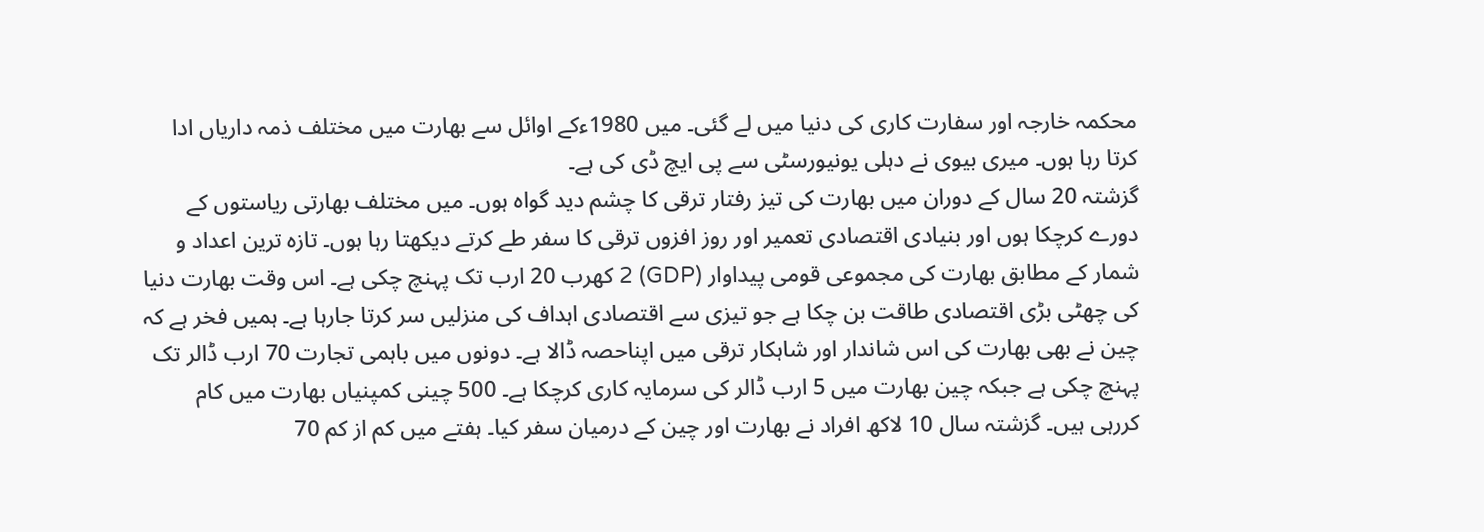محکمہ خارجہ اور سفارت کاری کی دنیا میں لے گئی۔ میں 1980ءکے اوائل سے بھارت میں مختلف ذمہ داریاں ادا کرتا رہا ہوں۔ میری بیوی نے دہلی یونیورسٹی سے پی ایچ ڈی کی ہے۔
گزشتہ 20 سال کے دوران میں بھارت کی تیز رفتار ترقی کا چشم دید گواہ ہوں۔ میں مختلف بھارتی ریاستوں کے دورے کرچکا ہوں اور بنیادی اقتصادی تعمیر اور روز افزوں ترقی کا سفر طے کرتے دیکھتا رہا ہوں۔ تازہ ترین اعداد و شمار کے مطابق بھارت کی مجموعی قومی پیداوار (GDP) 2 کھرب 20 ارب تک پہنچ چکی ہے۔ اس وقت بھارت دنیا کی چھٹی بڑی اقتصادی طاقت بن چکا ہے جو تیزی سے اقتصادی اہداف کی منزلیں سر کرتا جارہا ہے۔ ہمیں فخر ہے کہ چین نے بھی بھارت کی اس شاندار اور شاہکار ترقی میں اپناحصہ ڈالا ہے۔ دونوں میں باہمی تجارت 70 ارب ڈالر تک پہنچ چکی ہے جبکہ چین بھارت میں 5 ارب ڈالر کی سرمایہ کاری کرچکا ہے۔ 500 چینی کمپنیاں بھارت میں کام کررہی ہیں۔ گزشتہ سال 10 لاکھ افراد نے بھارت اور چین کے درمیان سفر کیا۔ ہفتے میں کم از کم 70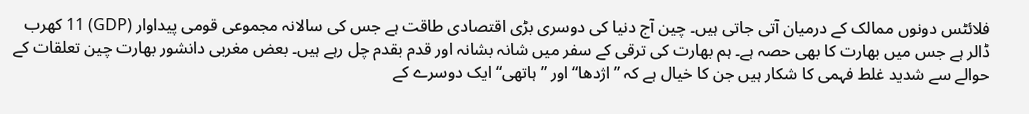فلائٹس دونوں ممالک کے درمیان آتی جاتی ہیں۔ چین آج دنیا کی دوسری بڑی اقتصادی طاقت ہے جس کی سالانہ مجموعی قومی پیداوار (GDP) 11 کھرب ڈالر ہے جس میں بھارت کا بھی حصہ ہے۔ ہم بھارت کی ترقی کے سفر میں شانہ بشانہ اور قدم بقدم چل رہے ہیں۔ بعض مغربی دانشور بھارت چین تعلقات کے حوالے سے شدید غلط فہمی کا شکار ہیں جن کا خیال ہے کہ ”اژدھا“ اور ”ہاتھی“ ایک دوسرے کے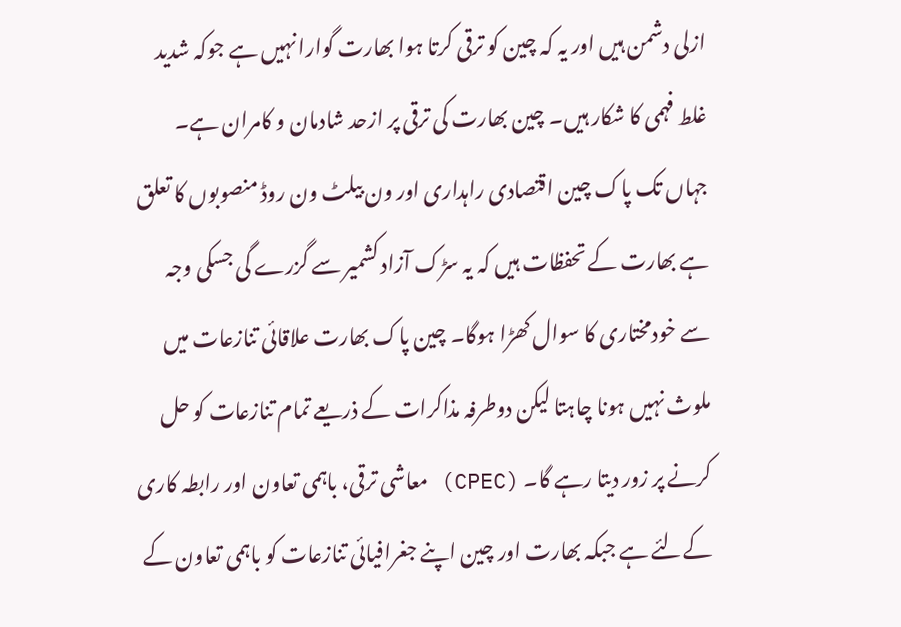ازلی دشمن ہیں اور یہ کہ چین کو ترقی کرتا ہوا بھارت گوارا نہیں ہے جوکہ شدید غلط فہمی کا شکار ہیں۔ چین بھارت کی ترقی پر ازحد شادمان و کامران ہے۔
جہاں تک پاک چین اقتصادی راہداری اور ون بیلٹ ون روڈ منصوبوں کا تعلق ہے بھارت کے تحفظات ہیں کہ یہ سڑک آزاد کشمیر سے گزرے گی جسکی وجہ سے خودمختاری کا سوال کھڑا ہوگا۔ چین پاک بھارت علاقائی تنازعات میں ملوث نہیں ہونا چاہتا لیکن دوطرفہ مذاکرات کے ذریعے تمام تنازعات کو حل کرنے پر زور دیتا رہے گا۔ (CPEC) معاشی ترقی، باہمی تعاون اور رابطہ کاری کےلئے ہے جبکہ بھارت اور چین اپنے جغرافیائی تنازعات کو باہمی تعاون کے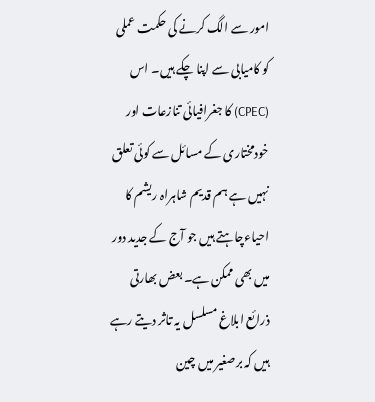امور سے الگ کرنے کی حکمت عملی کو کامیابی سے اپنا چکے ہیں۔ اس (CPEC) کا جغرافیائی تنازعات اور خودمختاری کے مسائل سے کوئی تعلق نہیں ہے ہم قدیم شاہراہ ریشم کا احیاءچاہتے ہیں جو آج کے جدید دور میں بھی ممکن ہے۔ بعض بھارتی ذرائع ابلاغ مسلسل یہ تاثر دیتے رہے ہیں کہ برصغیر میں چین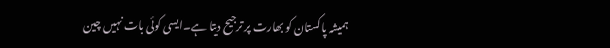ہمیشہ پاکستان کو بھارت پر ترجیح دیتا ہے۔ایسی کوئی بات نہیں چین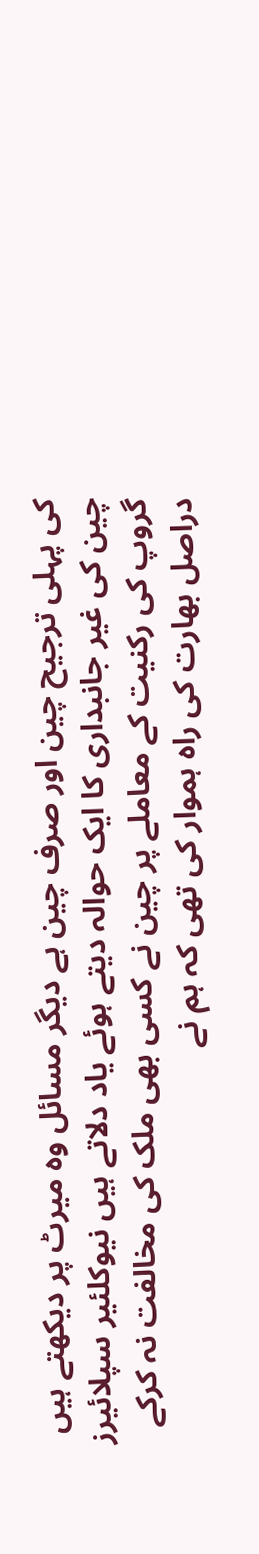کی پہلی ترجیح چین اور صرف چین ہے دیگر مسائل وہ میرٹ پر دیکھتے ہیں چین کی غیر جانبداری کا ایک حوالہ دیتے ہوئے یاد دلاتے ہیں نیوکلئیر سپلائیرز گروپ کی رکنیت کے معاملے پر چین نے کسی بھی ملک کی مخالفت نہ کرکے دراصل بھارت کی راہ ہموار کی تھی کہ ہم نے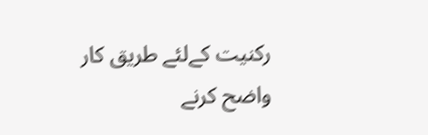رکنیت کےلئے طریق کار واضح کرنے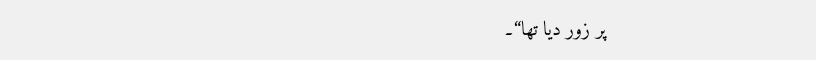پر زور دیا تھا“۔